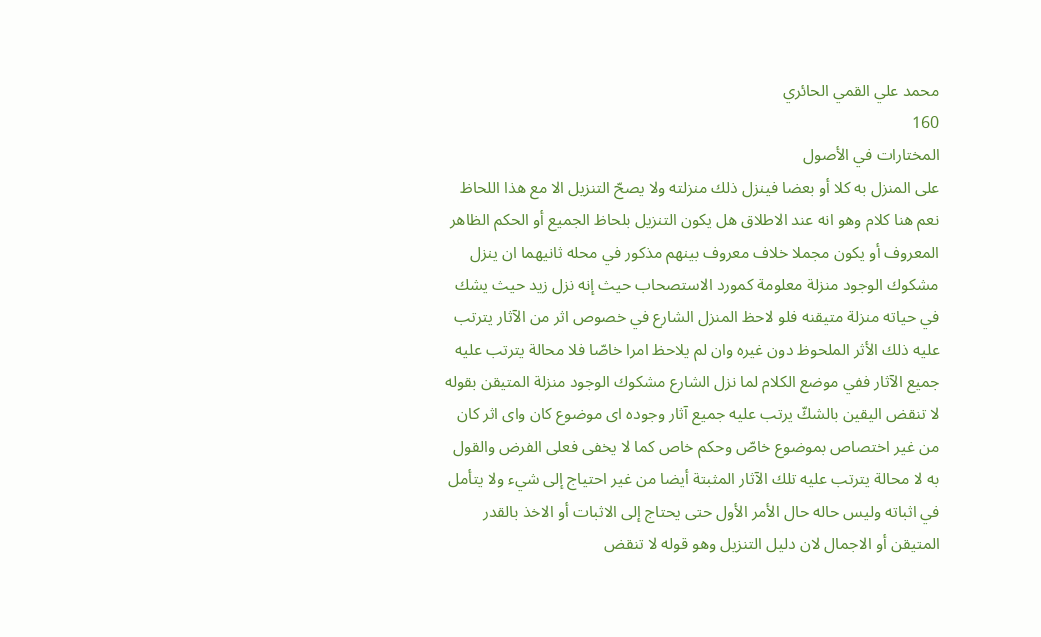محمد علي القمي الحائري
160
المختارات في الأصول
على المنزل به كلا أو بعضا فينزل ذلك منزلته ولا يصحّ التنزيل الا مع هذا اللحاظ نعم هنا كلام وهو انه عند الاطلاق هل يكون التنزيل بلحاظ الجميع أو الحكم الظاهر المعروف أو يكون مجملا خلاف معروف بينهم مذكور في محله ثانيهما ان ينزل مشكوك الوجود منزلة معلومة كمورد الاستصحاب حيث إنه نزل زيد حيث يشك في حياته منزلة متيقنه فلو لاحظ المنزل الشارع في خصوص اثر من الآثار يترتب عليه ذلك الأثر الملحوظ دون غيره وان لم يلاحظ امرا خاصّا فلا محالة يترتب عليه جميع الآثار ففي موضع الكلام لما نزل الشارع مشكوك الوجود منزلة المتيقن بقوله لا تنقض اليقين بالشكّ يرتب عليه جميع آثار وجوده اى موضوع كان واى اثر كان من غير اختصاص بموضوع خاصّ وحكم خاص كما لا يخفى فعلى الفرض والقول به لا محالة يترتب عليه تلك الآثار المثبتة أيضا من غير احتياج إلى شيء ولا يتأمل في اثباته وليس حاله حال الأمر الأول حتى يحتاج إلى الاثبات أو الاخذ بالقدر المتيقن أو الاجمال لان دليل التنزيل وهو قوله لا تنقض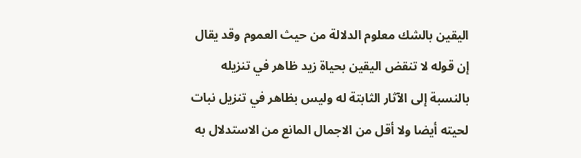اليقين بالشك معلوم الدلالة من حيث العموم وقد يقال إن قوله لا تنقض اليقين بحياة زيد ظاهر في تنزيله بالنسبة إلى الآثار الثابتة له وليس بظاهر في تنزيل نبات لحيته أيضا ولا أقل من الاجمال المانع من الاستدلال به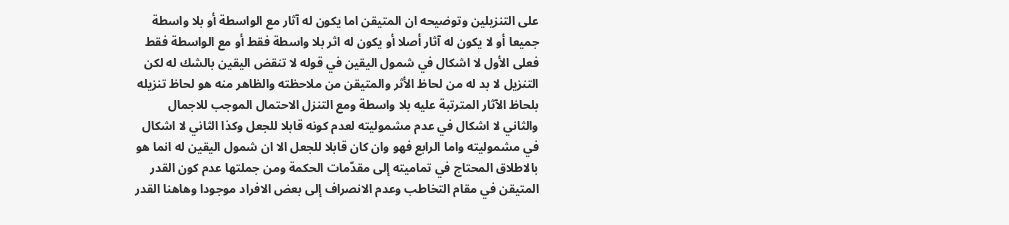على التنزيلين وتوضيحه ان المتيقن اما يكون له آثار مع الواسطة أو بلا واسطة جميعا أو لا يكون له آثار أصلا أو يكون له اثر بلا واسطة فقط أو مع الواسطة فقط فعلى الأول لا اشكال في شمول اليقين في قوله لا تنقض اليقين بالشك له لكن التنزيل لا بد له من لحاظ الأثر والمتيقن من ملاحظته والظاهر منه هو لحاظ تنزيله بلحاظ الآثار المترتبة عليه بلا واسطة ومع التنزل الاحتمال الموجب للاجمال والثاني لا اشكال في عدم مشموليته لعدم كونه قابلا للجعل وكذا الثاني لا اشكال في مشموليته واما الرابع فهو وان كان قابلا للجعل الا ان شمول اليقين له انما هو بالاطلاق المحتاج في تماميته إلى مقدّمات الحكمة ومن جملتها عدم كون القدر المتيقن في مقام التخاطب وعدم الانصراف إلى بعض الافراد موجودا وهاهنا القدر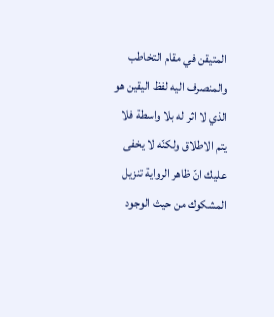المتيقن في مقام التخاطب والمنصرف اليه لفظ اليقين هو الذي لا اثر له بلا واسطة فلا يتم الاطلاق ولكنّه لا يخفى عليك انّ ظاهر الرواية تنزيل المشكوك من حيث الوجود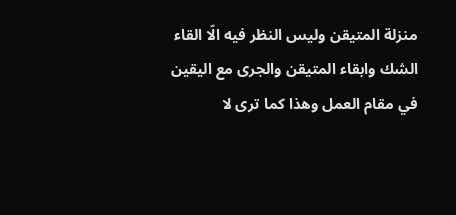منزلة المتيقن وليس النظر فيه الّا القاء الشك وابقاء المتيقن والجرى مع اليقين في مقام العمل وهذا كما ترى لا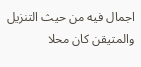اجمال فيه من حيث التنزيل والمتيقن كان محلا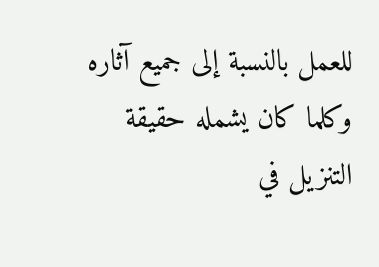للعمل بالنسبة إلى جميع آثاره وكلما كان يشمله حقيقة التنزيل في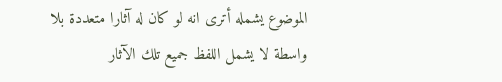الموضوع يشمله أترى انه لو كان له آثارا متعددة بلا واسطة لا يشمل اللفظ جميع تلك الآثار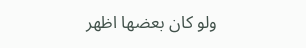ولو كان بعضها اظهر